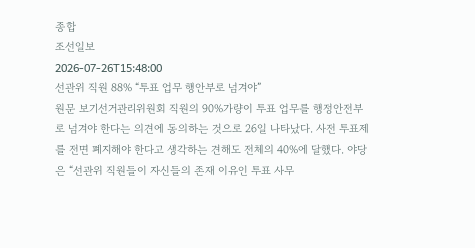종합
조선일보
2026-07-26T15:48:00
선관위 직원 88% “투표 업무 행안부로 넘겨야”
원문 보기선거관리위원회 직원의 90%가량이 투표 업무를 행정안전부로 넘겨야 한다는 의견에 동의하는 것으로 26일 나타났다. 사전 투표제를 전면 폐지해야 한다고 생각하는 견해도 전체의 40%에 달했다. 야당은 “선관위 직원들이 자신들의 존재 이유인 투표 사무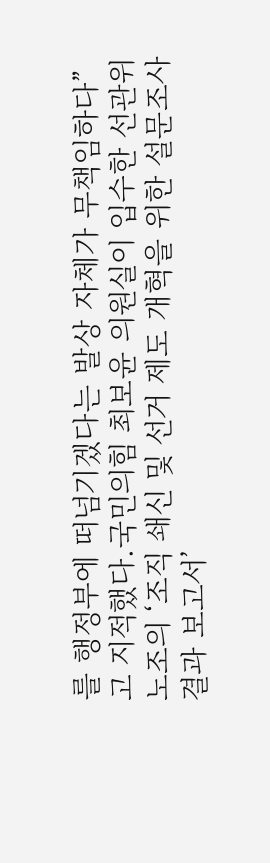를 행정부에 떠넘기겠다는 발상 자체가 무책임하다”고 지적했다.국민의힘 최보윤 의원실이 입수한 선관위 노조의 ‘조직 쇄신 및 선거 제도 개혁을 위한 설문조사 결과 보고서’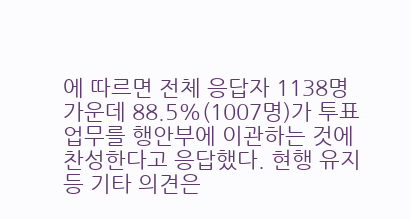에 따르면 전체 응답자 1138명 가운데 88.5%(1007명)가 투표 업무를 행안부에 이관하는 것에 찬성한다고 응답했다. 현행 유지 등 기타 의견은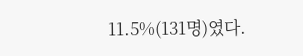11.5%(131명)였다.